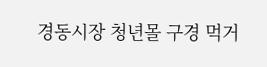경동시장 청년몰 구경 먹거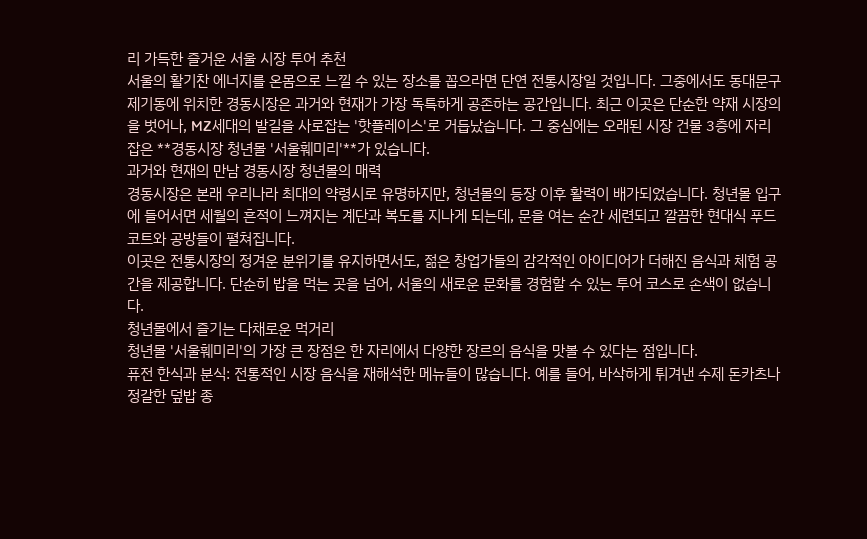리 가득한 즐거운 서울 시장 투어 추천
서울의 활기찬 에너지를 온몸으로 느낄 수 있는 장소를 꼽으라면 단연 전통시장일 것입니다. 그중에서도 동대문구 제기동에 위치한 경동시장은 과거와 현재가 가장 독특하게 공존하는 공간입니다. 최근 이곳은 단순한 약재 시장의 을 벗어나, MZ세대의 발길을 사로잡는 '핫플레이스'로 거듭났습니다. 그 중심에는 오래된 시장 건물 3층에 자리 잡은 **경동시장 청년몰 '서울훼미리'**가 있습니다.
과거와 현재의 만남 경동시장 청년몰의 매력
경동시장은 본래 우리나라 최대의 약령시로 유명하지만, 청년몰의 등장 이후 활력이 배가되었습니다. 청년몰 입구에 들어서면 세월의 흔적이 느껴지는 계단과 복도를 지나게 되는데, 문을 여는 순간 세련되고 깔끔한 현대식 푸드코트와 공방들이 펼쳐집니다.
이곳은 전통시장의 정겨운 분위기를 유지하면서도, 젊은 창업가들의 감각적인 아이디어가 더해진 음식과 체험 공간을 제공합니다. 단순히 밥을 먹는 곳을 넘어, 서울의 새로운 문화를 경험할 수 있는 투어 코스로 손색이 없습니다.
청년몰에서 즐기는 다채로운 먹거리
청년몰 '서울훼미리'의 가장 큰 장점은 한 자리에서 다양한 장르의 음식을 맛볼 수 있다는 점입니다.
퓨전 한식과 분식: 전통적인 시장 음식을 재해석한 메뉴들이 많습니다. 예를 들어, 바삭하게 튀겨낸 수제 돈카츠나 정갈한 덮밥 종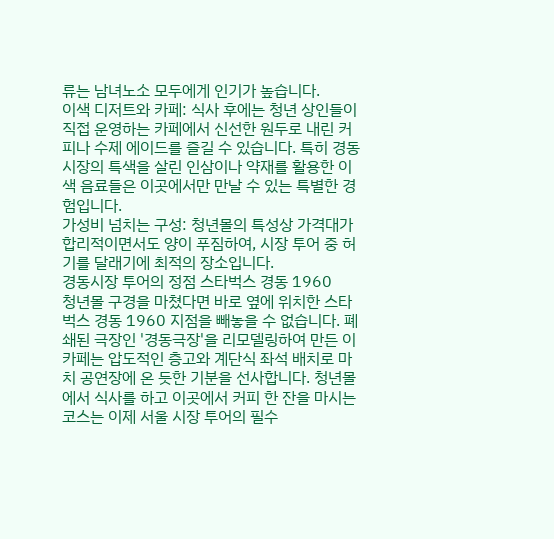류는 남녀노소 모두에게 인기가 높습니다.
이색 디저트와 카페: 식사 후에는 청년 상인들이 직접 운영하는 카페에서 신선한 원두로 내린 커피나 수제 에이드를 즐길 수 있습니다. 특히 경동시장의 특색을 살린 인삼이나 약재를 활용한 이색 음료들은 이곳에서만 만날 수 있는 특별한 경험입니다.
가성비 넘치는 구성: 청년몰의 특성상 가격대가 합리적이면서도 양이 푸짐하여, 시장 투어 중 허기를 달래기에 최적의 장소입니다.
경동시장 투어의 정점 스타벅스 경동 1960
청년몰 구경을 마쳤다면 바로 옆에 위치한 스타벅스 경동 1960 지점을 빼놓을 수 없습니다. 폐쇄된 극장인 '경동극장'을 리모델링하여 만든 이 카페는 압도적인 층고와 계단식 좌석 배치로 마치 공연장에 온 듯한 기분을 선사합니다. 청년몰에서 식사를 하고 이곳에서 커피 한 잔을 마시는 코스는 이제 서울 시장 투어의 필수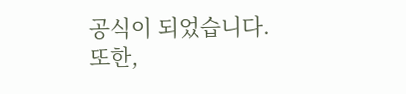공식이 되었습니다.
또한,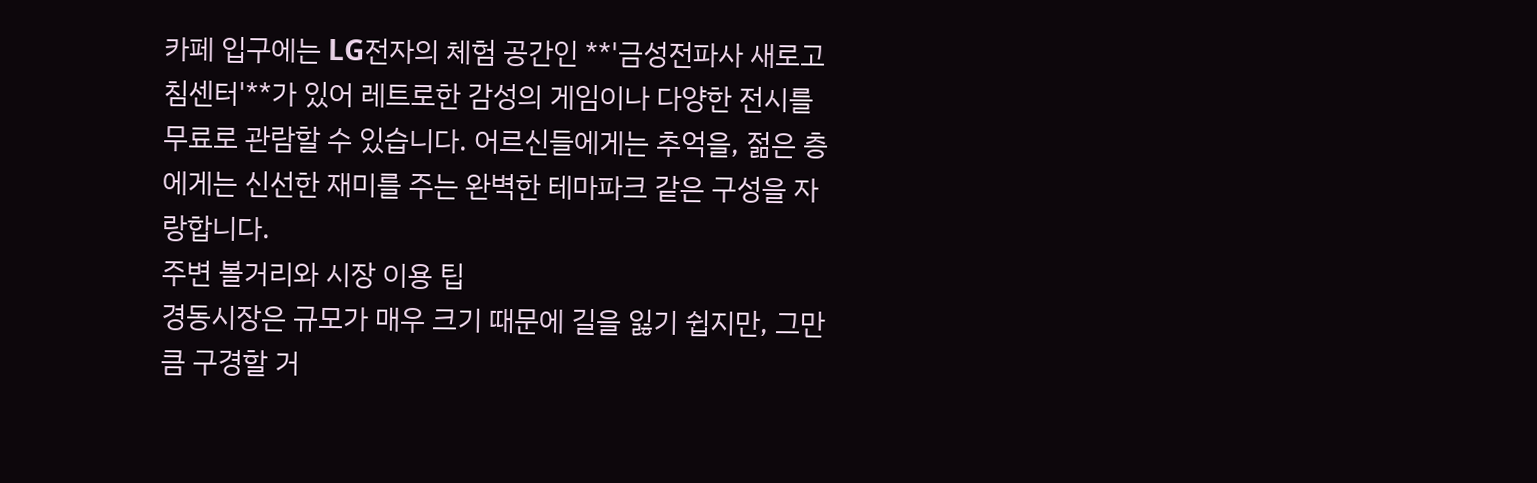카페 입구에는 LG전자의 체험 공간인 **'금성전파사 새로고침센터'**가 있어 레트로한 감성의 게임이나 다양한 전시를 무료로 관람할 수 있습니다. 어르신들에게는 추억을, 젊은 층에게는 신선한 재미를 주는 완벽한 테마파크 같은 구성을 자랑합니다.
주변 볼거리와 시장 이용 팁
경동시장은 규모가 매우 크기 때문에 길을 잃기 쉽지만, 그만큼 구경할 거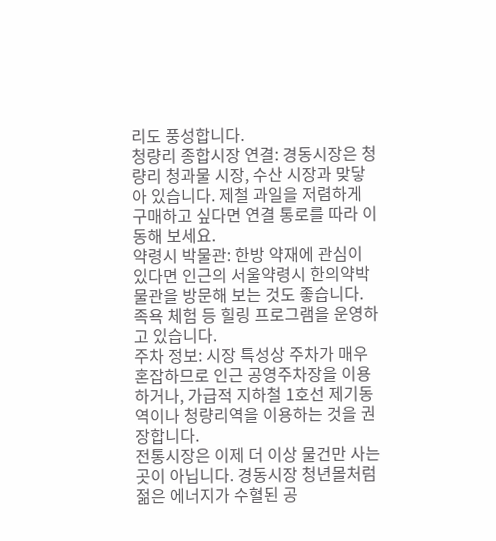리도 풍성합니다.
청량리 종합시장 연결: 경동시장은 청량리 청과물 시장, 수산 시장과 맞닿아 있습니다. 제철 과일을 저렴하게 구매하고 싶다면 연결 통로를 따라 이동해 보세요.
약령시 박물관: 한방 약재에 관심이 있다면 인근의 서울약령시 한의약박물관을 방문해 보는 것도 좋습니다. 족욕 체험 등 힐링 프로그램을 운영하고 있습니다.
주차 정보: 시장 특성상 주차가 매우 혼잡하므로 인근 공영주차장을 이용하거나, 가급적 지하철 1호선 제기동역이나 청량리역을 이용하는 것을 권장합니다.
전통시장은 이제 더 이상 물건만 사는 곳이 아닙니다. 경동시장 청년몰처럼 젊은 에너지가 수혈된 공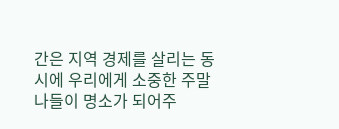간은 지역 경제를 살리는 동시에 우리에게 소중한 주말 나들이 명소가 되어주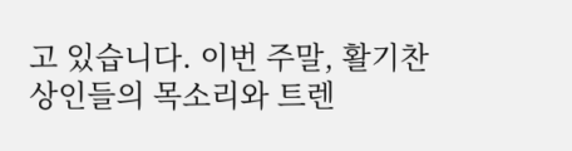고 있습니다. 이번 주말, 활기찬 상인들의 목소리와 트렌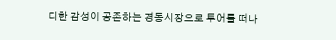디한 감성이 공존하는 경동시장으로 투어를 떠나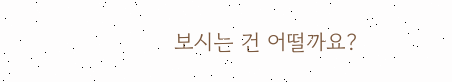보시는 건 어떨까요?